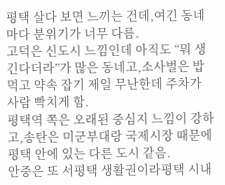평택 살다 보면 느끼는 건데,여긴 동네마다 분위기가 너무 다름.
고덕은 신도시 느낌인데 아직도 “뭐 생긴다더라”가 많은 동네고,소사벌은 밥 먹고 약속 잡기 제일 무난한데 주차가 사람 빡치게 함.
평택역 쪽은 오래된 중심지 느낌이 강하고,송탄은 미군부대랑 국제시장 때문에 평택 안에 있는 다른 도시 같음.
안중은 또 서평택 생활권이라평택 시내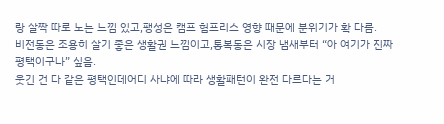랑 살짝 따로 노는 느낌 있고,팽성은 캠프 험프리스 영향 때문에 분위기가 확 다름.
비전동은 조용히 살기 좋은 생활권 느낌이고,통복동은 시장 냄새부터 “아 여기가 진짜 평택이구나” 싶음.
웃긴 건 다 같은 평택인데어디 사냐에 따라 생활패턴이 완전 다르다는 거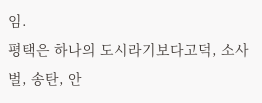임.
평택은 하나의 도시라기보다고덕, 소사벌, 송탄, 안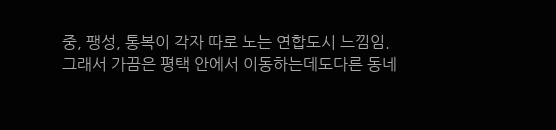중, 팽성, 통복이 각자 따로 노는 연합도시 느낌임.
그래서 가끔은 평택 안에서 이동하는데도다른 동네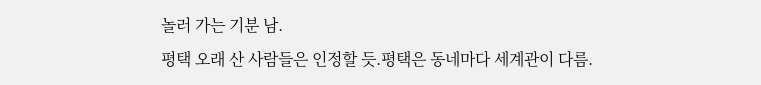놀러 가는 기분 남.
평택 오래 산 사람들은 인정할 듯.평택은 동네마다 세계관이 다름.